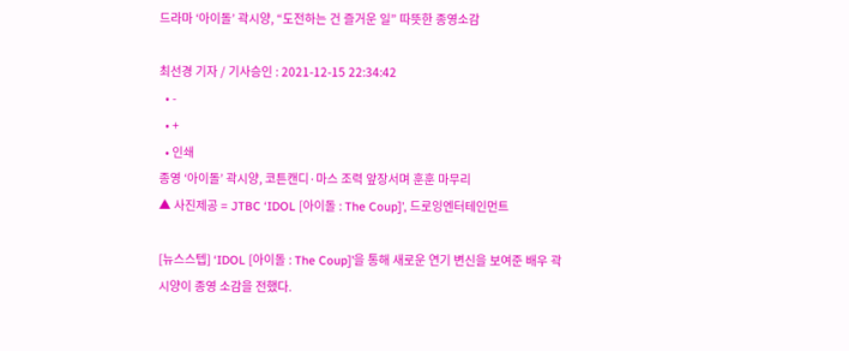드라마 ‘아이돌’ 곽시양, “도전하는 건 즐거운 일” 따뜻한 종영소감

최선경 기자 / 기사승인 : 2021-12-15 22:34:42
  • -
  • +
  • 인쇄
종영 ‘아이돌’ 곽시양, 코튼캔디·마스 조력 앞장서며 훈훈 마무리
▲ 사진제공 = JTBC ‘IDOL [아이돌 : The Coup]’, 드로잉엔터테인먼트

[뉴스스텝] ‘IDOL [아이돌 : The Coup]’을 통해 새로운 연기 변신을 보여준 배우 곽시양이 종영 소감을 전했다.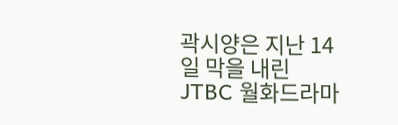곽시양은 지난 14일 막을 내린 JTBC 월화드라마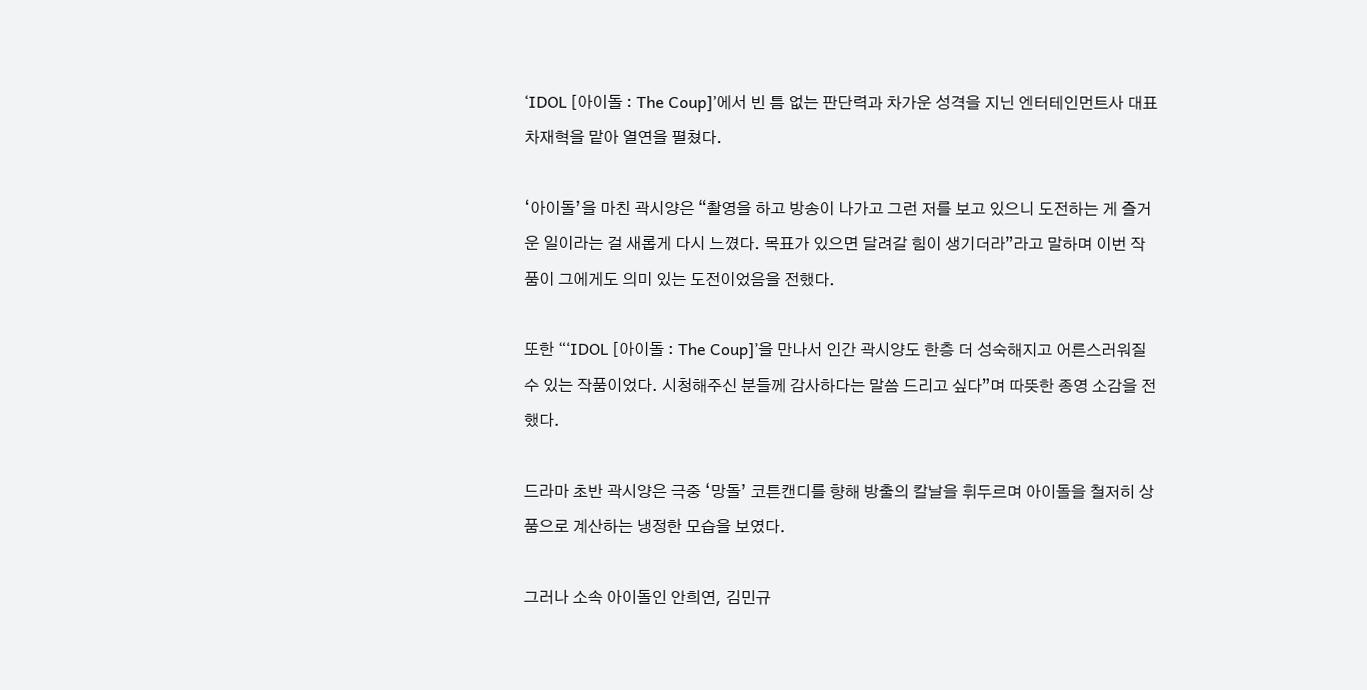‘IDOL [아이돌 : The Coup]’에서 빈 틈 없는 판단력과 차가운 성격을 지닌 엔터테인먼트사 대표 차재혁을 맡아 열연을 펼쳤다.

‘아이돌’을 마친 곽시양은 “촬영을 하고 방송이 나가고 그런 저를 보고 있으니 도전하는 게 즐거운 일이라는 걸 새롭게 다시 느꼈다. 목표가 있으면 달려갈 힘이 생기더라”라고 말하며 이번 작품이 그에게도 의미 있는 도전이었음을 전했다.

또한 “‘IDOL [아이돌 : The Coup]’을 만나서 인간 곽시양도 한층 더 성숙해지고 어른스러워질 수 있는 작품이었다. 시청해주신 분들께 감사하다는 말씀 드리고 싶다”며 따뜻한 종영 소감을 전했다.

드라마 초반 곽시양은 극중 ‘망돌’ 코튼캔디를 향해 방출의 칼날을 휘두르며 아이돌을 철저히 상품으로 계산하는 냉정한 모습을 보였다.

그러나 소속 아이돌인 안희연, 김민규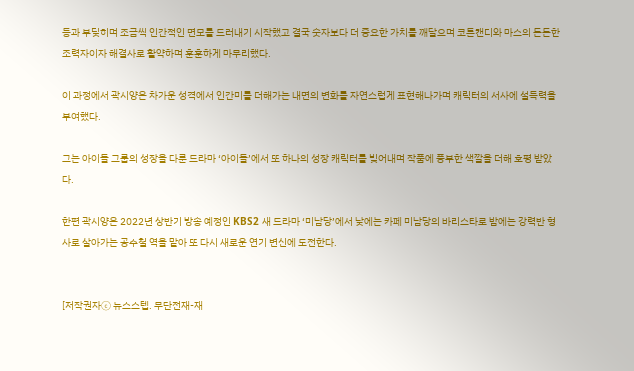등과 부딪히며 조금씩 인간적인 면모를 드러내기 시작했고 결국 숫자보다 더 중요한 가치를 깨달으며 코튼캔디와 마스의 든든한 조력자이자 해결사로 활약하며 훈훈하게 마무리했다.

이 과정에서 곽시양은 차가운 성격에서 인간미를 더해가는 내면의 변화를 자연스럽게 표현해나가며 캐릭터의 서사에 설득력을 부여했다.

그는 아이돌 그룹의 성장을 다룬 드라마 ‘아이돌’에서 또 하나의 성장 캐릭터를 빚어내며 작품에 풍부한 색깔을 더해 호평 받았다.

한편 곽시양은 2022년 상반기 방송 예정인 KBS2 새 드라마 ‘미남당’에서 낮에는 카페 미남당의 바리스타로 밤에는 강력반 형사로 살아가는 공수철 역을 맡아 또 다시 새로운 연기 변신에 도전한다.


[저작권자ⓒ 뉴스스텝. 무단전재-재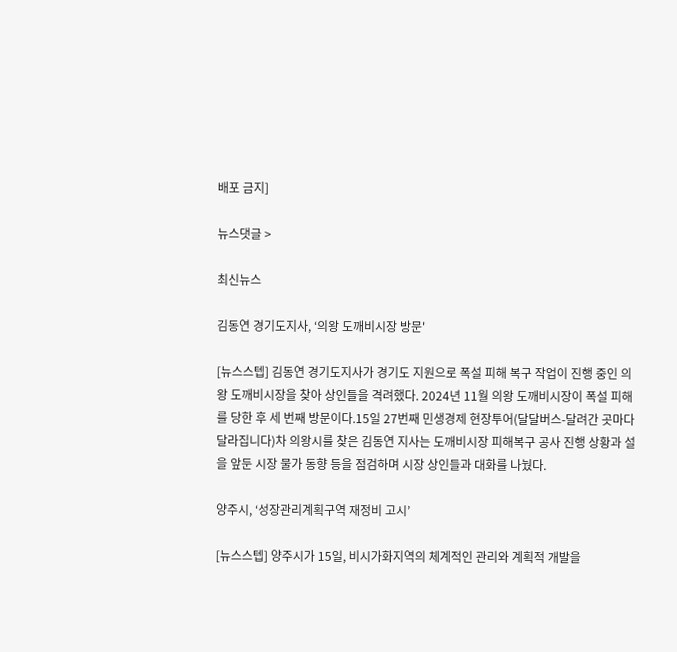배포 금지]

뉴스댓글 >

최신뉴스

김동연 경기도지사, ‘의왕 도깨비시장 방문'

[뉴스스텝] 김동연 경기도지사가 경기도 지원으로 폭설 피해 복구 작업이 진행 중인 의왕 도깨비시장을 찾아 상인들을 격려했다. 2024년 11월 의왕 도깨비시장이 폭설 피해를 당한 후 세 번째 방문이다.15일 27번째 민생경제 현장투어(달달버스-달려간 곳마다 달라집니다)차 의왕시를 찾은 김동연 지사는 도깨비시장 피해복구 공사 진행 상황과 설을 앞둔 시장 물가 동향 등을 점검하며 시장 상인들과 대화를 나눴다.

양주시, ‘성장관리계획구역 재정비 고시’

[뉴스스텝] 양주시가 15일, 비시가화지역의 체계적인 관리와 계획적 개발을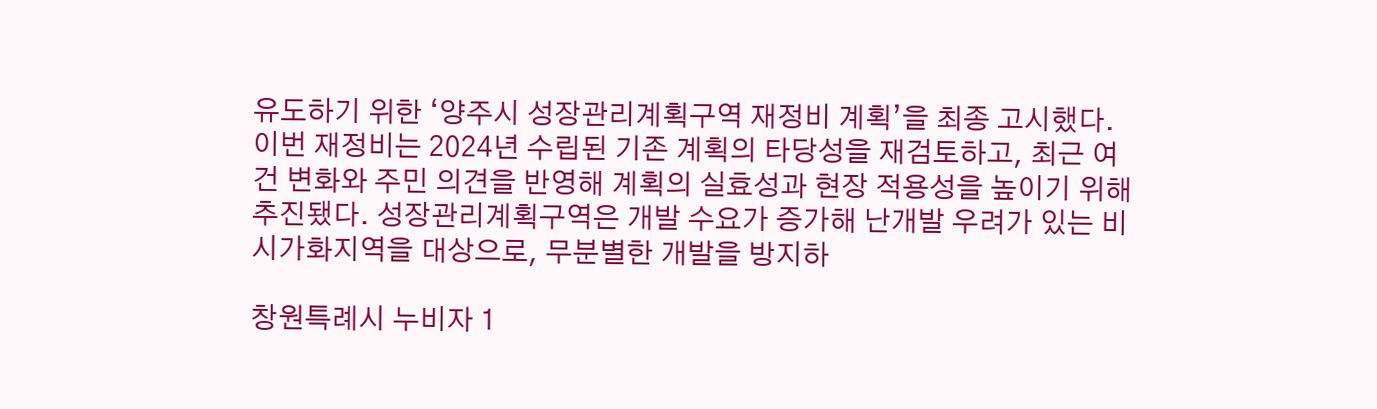유도하기 위한 ‘양주시 성장관리계획구역 재정비 계획’을 최종 고시했다. 이번 재정비는 2024년 수립된 기존 계획의 타당성을 재검토하고, 최근 여건 변화와 주민 의견을 반영해 계획의 실효성과 현장 적용성을 높이기 위해 추진됐다. 성장관리계획구역은 개발 수요가 증가해 난개발 우려가 있는 비시가화지역을 대상으로, 무분별한 개발을 방지하

창원특례시 누비자 1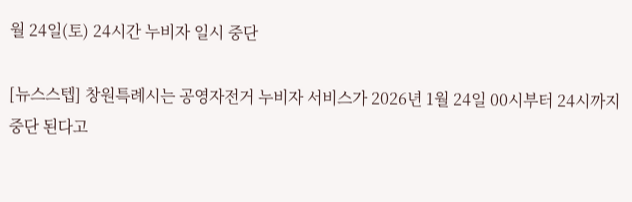월 24일(토) 24시간 누비자 일시 중단

[뉴스스텝] 창원특례시는 공영자전거 누비자 서비스가 2026년 1월 24일 00시부터 24시까지 중단 된다고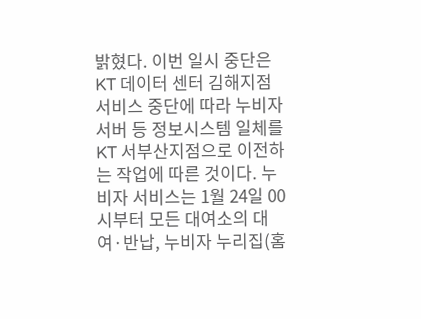밝혔다. 이번 일시 중단은 KT 데이터 센터 김해지점 서비스 중단에 따라 누비자 서버 등 정보시스템 일체를 KT 서부산지점으로 이전하는 작업에 따른 것이다. 누비자 서비스는 1월 24일 00시부터 모든 대여소의 대여·반납, 누비자 누리집(홈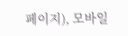페이지), 모바일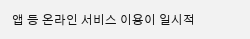앱 등 온라인 서비스 이용이 일시적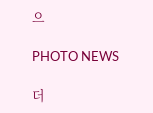으

PHOTO NEWS

더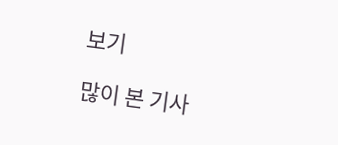보기

많이 본 기사